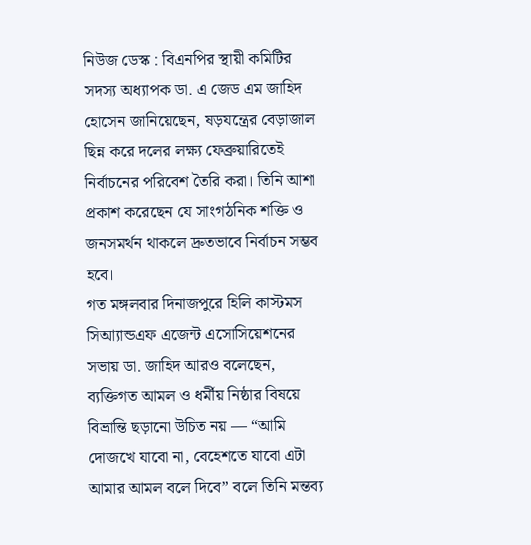নিউজ ডেস্ক : বিএনপির স্থায়ী কমিটির সদস্য অধ্যাপক ডা. এ জেড এম জাহিদ হোসেন জানিয়েছেন, ষড়যন্ত্রের বেড়াজাল ছিন্ন করে দলের লক্ষ্য ফেব্রুয়ারিতেই নির্বাচনের পরিবেশ তৈরি করা। তিনি আশা প্রকাশ করেছেন যে সাংগঠনিক শক্তি ও জনসমর্থন থাকলে দ্রুতভাবে নির্বাচন সম্ভব হবে।
গত মঙ্গলবার দিনাজপুরে হিলি কাস্টমস সিআ্যান্ডএফ এজেন্ট এসোসিয়েশনের সভায় ডা. জাহিদ আরও বলেছেন, ব্যক্তিগত আমল ও ধর্মীয় নিষ্ঠার বিষয়ে বিভ্রান্তি ছড়ানো উচিত নয় — “আমি দোজখে যাবো না, বেহেশতে যাবো এটা আমার আমল বলে দিবে” বলে তিনি মন্তব্য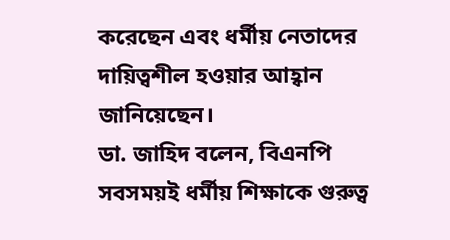করেছেন এবং ধর্মীয় নেতাদের দায়িত্বশীল হওয়ার আহ্বান জানিয়েছেন।
ডা. জাহিদ বলেন, বিএনপি সবসময়ই ধর্মীয় শিক্ষাকে গুরুত্ব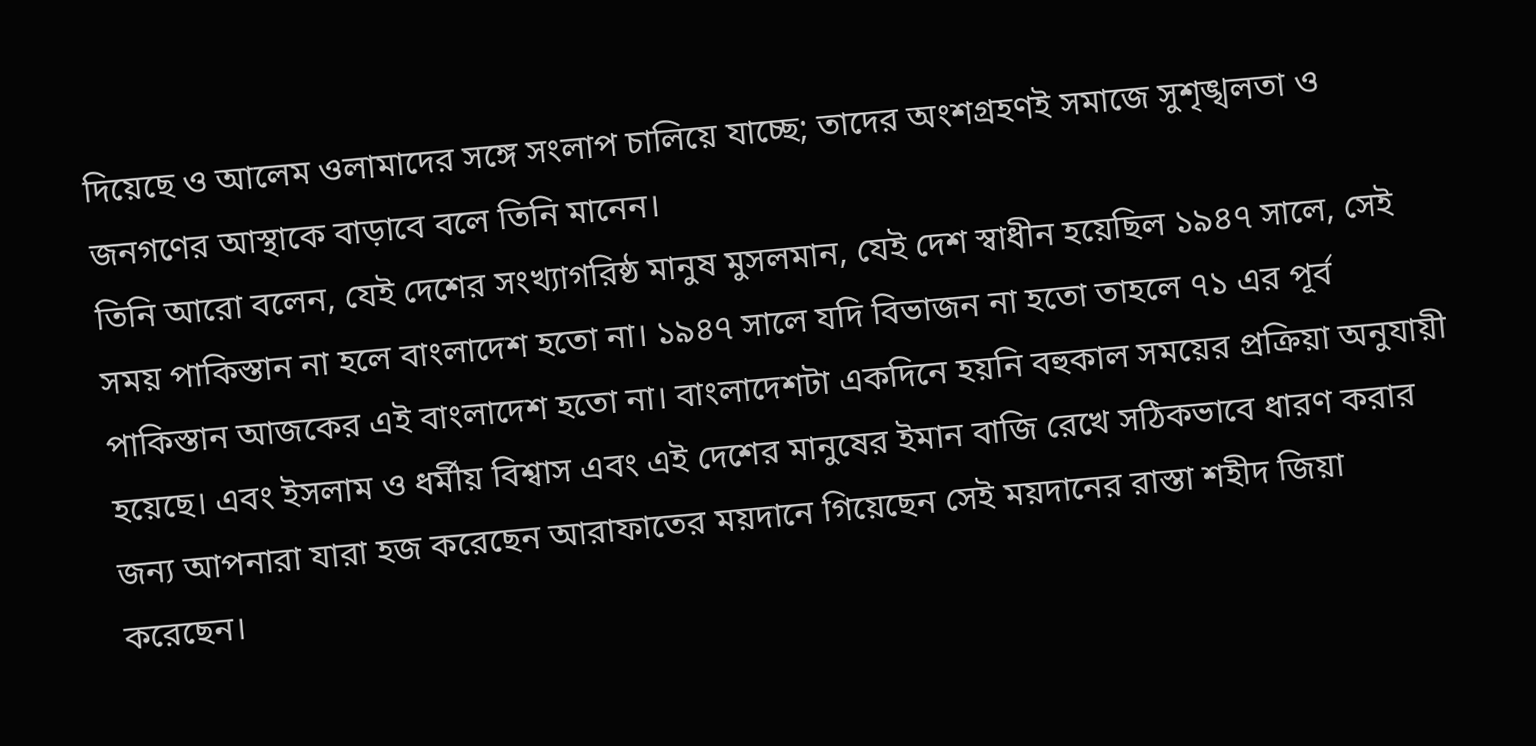দিয়েছে ও আলেম ওলামাদের সঙ্গে সংলাপ চালিয়ে যাচ্ছে; তাদের অংশগ্রহণই সমাজে সুশৃঙ্খলতা ও জনগণের আস্থাকে বাড়াবে বলে তিনি মানেন।
তিনি আরো বলেন, যেই দেশের সংখ্যাগরিষ্ঠ মানুষ মুসলমান, যেই দেশ স্বাধীন হয়েছিল ১৯৪৭ সালে, সেই সময় পাকিস্তান না হলে বাংলাদেশ হতো না। ১৯৪৭ সালে যদি বিভাজন না হতো তাহলে ৭১ এর পূর্ব পাকিস্তান আজকের এই বাংলাদেশ হতো না। বাংলাদেশটা একদিনে হয়নি বহুকাল সময়ের প্রক্রিয়া অনুযায়ী হয়েছে। এবং ইসলাম ও ধর্মীয় বিশ্বাস এবং এই দেশের মানুষের ইমান বাজি রেখে সঠিকভাবে ধারণ করার জন্য আপনারা যারা হজ করেছেন আরাফাতের ময়দানে গিয়েছেন সেই ময়দানের রাস্তা শহীদ জিয়া করেছেন।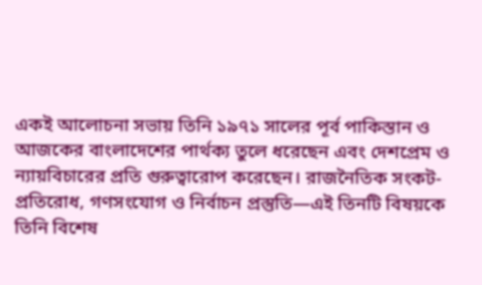একই আলোচনা সভায় তিনি ১৯৭১ সালের পূর্ব পাকিস্তান ও আজকের বাংলাদেশের পার্থক্য তুলে ধরেছেন এবং দেশপ্রেম ও ন্যায়বিচারের প্রতি গুরুত্বারোপ করেছেন। রাজনৈতিক সংকট-প্রতিরোধ, গণসংযোগ ও নির্বাচন প্রস্তুতি—এই তিনটি বিষয়কে তিনি বিশেষ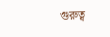গুরুত্ব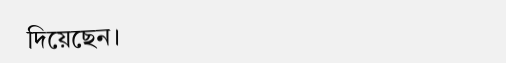দিয়েছেন।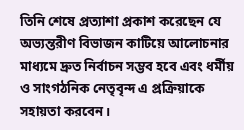তিনি শেষে প্রত্যাশা প্রকাশ করেছেন যে অভ্যন্তরীণ বিভাজন কাটিয়ে আলোচনার মাধ্যমে দ্রুত নির্বাচন সম্ভব হবে এবং ধর্মীয় ও সাংগঠনিক নেতৃবৃন্দ এ প্রক্রিয়াকে সহায়তা করবেন।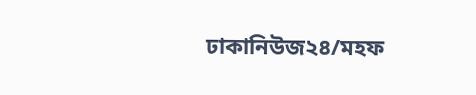ঢাকানিউজ২৪/মহফ